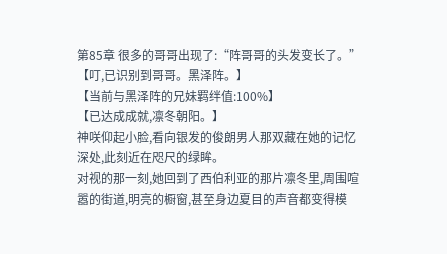第85章 很多的哥哥出现了:“阵哥哥的头发变长了。”
【叮,已识别到哥哥。黑泽阵。】
【当前与黑泽阵的兄妹羁绊值:100%】
【已达成成就,凛冬朝阳。】
神咲仰起小脸,看向银发的俊朗男人那双藏在她的记忆深处,此刻近在咫尺的绿眸。
对视的那一刻,她回到了西伯利亚的那片凛冬里,周围喧嚣的街道,明亮的橱窗,甚至身边夏目的声音都变得模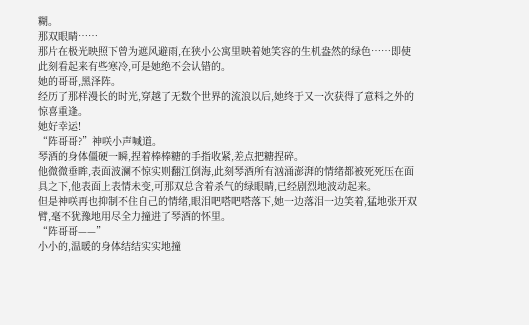糊。
那双眼睛……
那片在极光映照下曾为遮风避雨,在狭小公寓里映着她笑容的生机盎然的绿色……即使此刻看起来有些寒冷,可是她绝不会认错的。
她的哥哥,黑泽阵。
经历了那样漫长的时光,穿越了无数个世界的流浪以后,她终于又一次获得了意料之外的惊喜重逢。
她好幸运!
“阵哥哥?”神咲小声喊道。
琴酒的身体僵硬一瞬,捏着棒棒糖的手指收紧,差点把糖捏碎。
他微微垂眸,表面波澜不惊实则翻江倒海,此刻琴酒所有汹涌澎湃的情绪都被死死压在面具之下,他表面上表情未变,可那双总含着杀气的绿眼睛,已经剧烈地波动起来。
但是神咲再也抑制不住自己的情绪,眼泪吧嗒吧嗒落下,她一边落泪一边笑着,猛地张开双臂,毫不犹豫地用尽全力撞进了琴酒的怀里。
“阵哥哥——”
小小的,温暖的身体结结实实地撞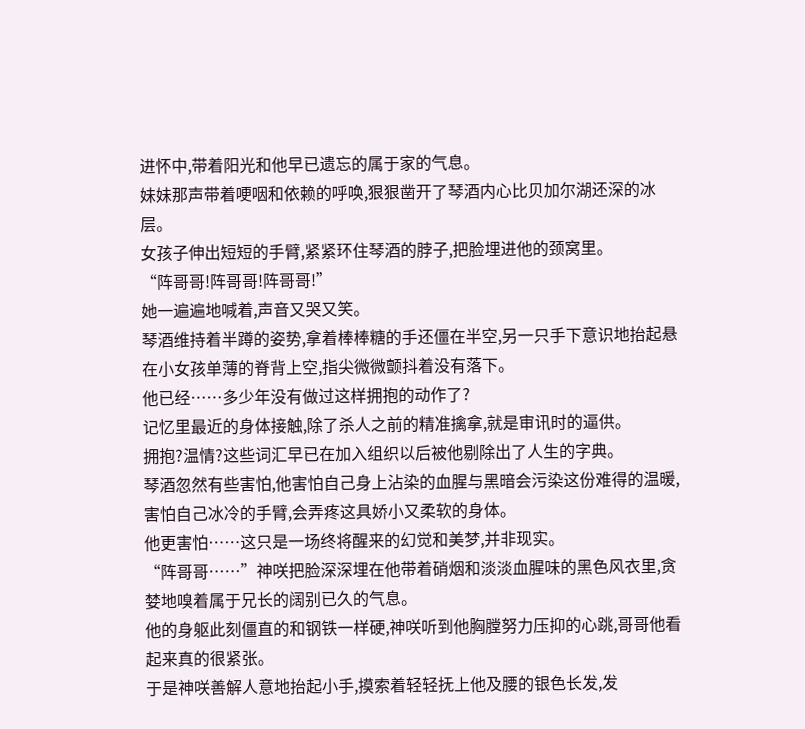进怀中,带着阳光和他早已遗忘的属于家的气息。
妹妹那声带着哽咽和依赖的呼唤,狠狠凿开了琴酒内心比贝加尔湖还深的冰层。
女孩子伸出短短的手臂,紧紧环住琴酒的脖子,把脸埋进他的颈窝里。
“阵哥哥!阵哥哥!阵哥哥!”
她一遍遍地喊着,声音又哭又笑。
琴酒维持着半蹲的姿势,拿着棒棒糖的手还僵在半空,另一只手下意识地抬起悬在小女孩单薄的脊背上空,指尖微微颤抖着没有落下。
他已经……多少年没有做过这样拥抱的动作了?
记忆里最近的身体接触,除了杀人之前的精准擒拿,就是审讯时的逼供。
拥抱?温情?这些词汇早已在加入组织以后被他剔除出了人生的字典。
琴酒忽然有些害怕,他害怕自己身上沾染的血腥与黑暗会污染这份难得的温暖,害怕自己冰冷的手臂,会弄疼这具娇小又柔软的身体。
他更害怕……这只是一场终将醒来的幻觉和美梦,并非现实。
“阵哥哥……”神咲把脸深深埋在他带着硝烟和淡淡血腥味的黑色风衣里,贪婪地嗅着属于兄长的阔别已久的气息。
他的身躯此刻僵直的和钢铁一样硬,神咲听到他胸膛努力压抑的心跳,哥哥他看起来真的很紧张。
于是神咲善解人意地抬起小手,摸索着轻轻抚上他及腰的银色长发,发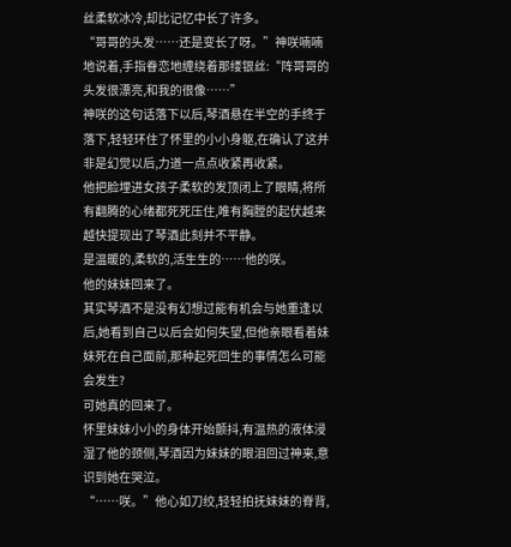丝柔软冰冷,却比记忆中长了许多。
“哥哥的头发……还是变长了呀。”神咲喃喃地说着,手指眷恋地缠绕着那缕银丝:“阵哥哥的头发很漂亮,和我的很像……”
神咲的这句话落下以后,琴酒悬在半空的手终于落下,轻轻环住了怀里的小小身躯,在确认了这并非是幻觉以后,力道一点点收紧再收紧。
他把脸埋进女孩子柔软的发顶闭上了眼睛,将所有翻腾的心绪都死死压住,唯有胸膛的起伏越来越快提现出了琴酒此刻并不平静。
是温暖的,柔软的,活生生的……他的咲。
他的妹妹回来了。
其实琴酒不是没有幻想过能有机会与她重逢以后,她看到自己以后会如何失望,但他亲眼看着妹妹死在自己面前,那种起死回生的事情怎么可能会发生?
可她真的回来了。
怀里妹妹小小的身体开始颤抖,有温热的液体浸湿了他的颈侧,琴酒因为妹妹的眼泪回过神来,意识到她在哭泣。
“……咲。”他心如刀绞,轻轻拍抚妹妹的脊背,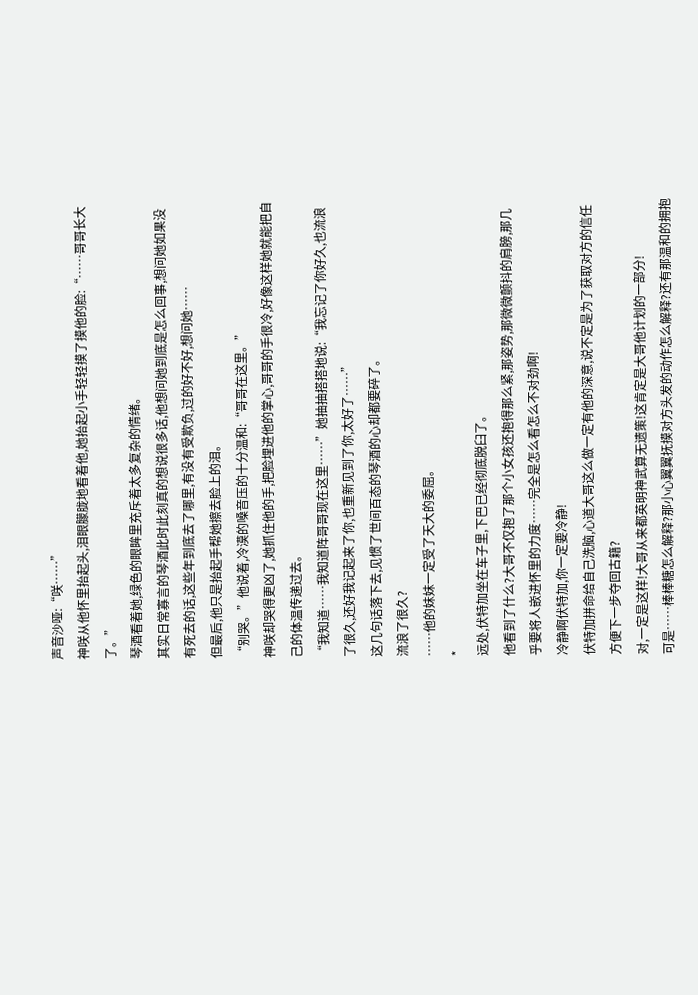声音沙哑:“咲……”
神咲从他怀里抬起头,泪眼朦胧地看着他,她抬起小手轻轻摸了摸他的脸:“……哥哥长大了。”
琴酒看着她,绿色的眼眸里充斥着太多复杂的情绪。
其实日常寡言的琴酒此时此刻真的想说很多话,他想问她到底是怎么回事,想问她如果没有死去的话,这些年到底去了哪里,有没有受欺负,过的好不好,想问她……
但最后,他只是抬起手帮她擦去脸上的泪。
“别哭。”他说着,冷漠的嗓音压的十分温和:“哥哥在这里。”
神咲却哭得更凶了,她抓住他的手,把脸埋进他的掌心,哥哥的手很冷,好像这样她就能把自己的体温传递过去。
“我知道……我知道阵哥哥现在这里……”她抽抽搭搭地说:“我忘记了你好久,也流浪了很久,还好我记起来了你,也重新见到了你,太好了……”
这几句话落下去,见惯了世间百态的琴酒的心却都要碎了。
流浪了很久?
……他的妹妹一定受了天大的委屈。
*
远处,伏特加坐在车子里,下巴已经彻底脱臼了。
他看到了什么?大哥不仅抱了那个小女孩还抱得那么紧,那姿势,那微微颤抖的肩膀,那几乎要将人嵌进怀里的力度……完全是怎么看怎么不对劲啊!
冷静啊伏特加,你一定要冷静!
伏特加拼命给自己洗脑,心道大哥这么做一定有他的深意,说不定是为了获取对方的信任方便下一步夺回古籍?
对,一定是这样!大哥从来都英明神武算无遗策!这肯定是大哥他计划的一部分!
可是……棒棒糖怎么解释?那小心翼翼抚摸对方头发的动作怎么解释?还有那温和的拥抱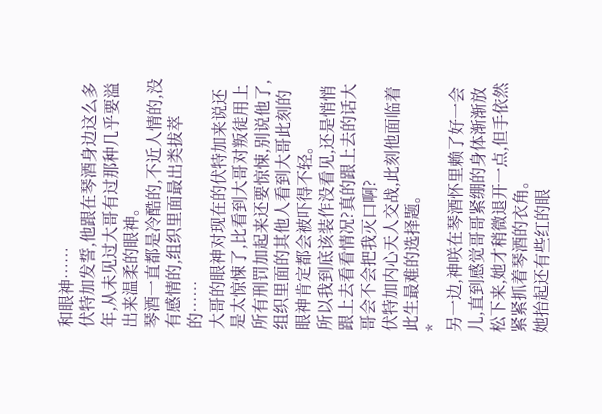和眼神……
伏特加发誓,他跟在琴酒身边这么多年,从未见过大哥有过那种几乎要溢出来温柔的眼神。
琴酒一直都是冷酷的,不近人情的,没有感情的,组织里面最出类拔萃的……
大哥的眼神对现在的伏特加来说还是太惊悚了,比看到大哥对叛徒用上所有刑罚加起来还要惊悚,别说他了,组织里面的其他人看到大哥此刻的眼神肯定都会被吓得不轻。
所以我到底该装作没看见,还是悄悄跟上去看看情况?真的跟上去的话大哥会不会把我灭口啊?
伏特加内心天人交战,此刻他面临着此生最难的选择题。
*
另一边,神咲在琴酒怀里赖了好一会儿,直到感觉哥哥紧绷的身体渐渐放松下来,她才稍微退开一点,但手依然紧紧抓着琴酒的衣角。
她抬起还有些红的眼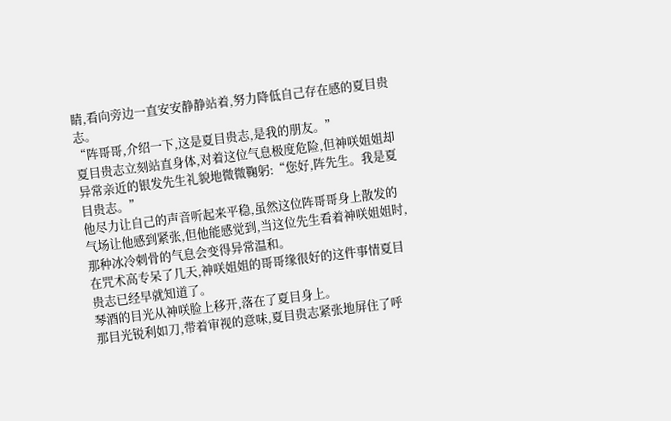睛,看向旁边一直安安静静站着,努力降低自己存在感的夏目贵志。
“阵哥哥,介绍一下,这是夏目贵志,是我的朋友。”
夏目贵志立刻站直身体,对着这位气息极度危险,但神咲姐姐却异常亲近的银发先生礼貌地微微鞠躬:“您好,阵先生。我是夏目贵志。”
他尽力让自己的声音听起来平稳,虽然这位阵哥哥身上散发的气场让他感到紧张,但他能感觉到,当这位先生看着神咲姐姐时,那种冰冷刺骨的气息会变得异常温和。
在咒术高专呆了几天,神咲姐姐的哥哥缘很好的这件事情夏目贵志已经早就知道了。
琴酒的目光从神咲脸上移开,落在了夏目身上。
那目光锐利如刀,带着审视的意味,夏目贵志紧张地屏住了呼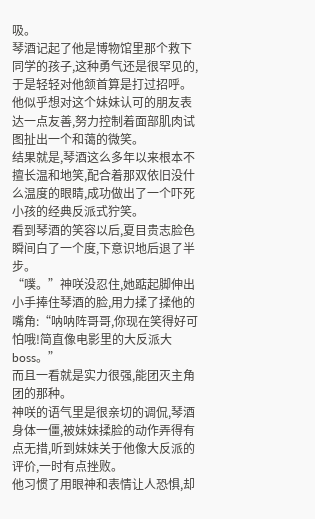吸。
琴酒记起了他是博物馆里那个救下同学的孩子,这种勇气还是很罕见的,于是轻轻对他颔首算是打过招呼。
他似乎想对这个妹妹认可的朋友表达一点友善,努力控制着面部肌肉试图扯出一个和蔼的微笑。
结果就是,琴酒这么多年以来根本不擅长温和地笑,配合着那双依旧没什么温度的眼睛,成功做出了一个吓死小孩的经典反派式狞笑。
看到琴酒的笑容以后,夏目贵志脸色瞬间白了一个度,下意识地后退了半步。
“噗。”神咲没忍住,她踮起脚伸出小手捧住琴酒的脸,用力揉了揉他的嘴角:“呐呐阵哥哥,你现在笑得好可怕哦!简直像电影里的大反派大boss。”
而且一看就是实力很强,能团灭主角团的那种。
神咲的语气里是很亲切的调侃,琴酒身体一僵,被妹妹揉脸的动作弄得有点无措,听到妹妹关于他像大反派的评价,一时有点挫败。
他习惯了用眼神和表情让人恐惧,却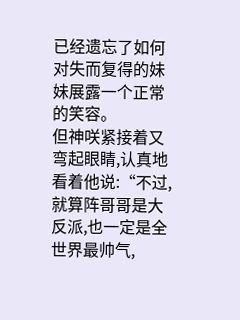已经遗忘了如何对失而复得的妹妹展露一个正常的笑容。
但神咲紧接着又弯起眼睛,认真地看着他说:“不过,就算阵哥哥是大反派,也一定是全世界最帅气,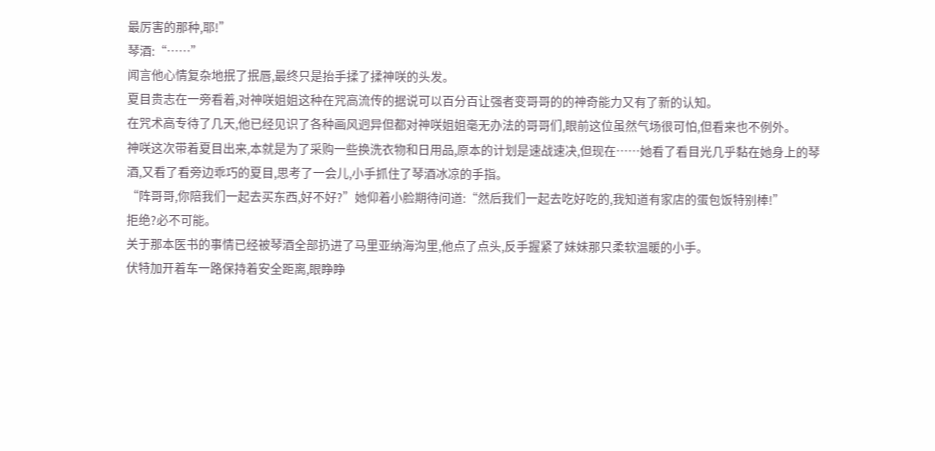最厉害的那种,耶!”
琴酒:“……”
闻言他心情复杂地抿了抿唇,最终只是抬手揉了揉神咲的头发。
夏目贵志在一旁看着,对神咲姐姐这种在咒高流传的据说可以百分百让强者变哥哥的的神奇能力又有了新的认知。
在咒术高专待了几天,他已经见识了各种画风迥异但都对神咲姐姐毫无办法的哥哥们,眼前这位虽然气场很可怕,但看来也不例外。
神咲这次带着夏目出来,本就是为了采购一些换洗衣物和日用品,原本的计划是速战速决,但现在……她看了看目光几乎黏在她身上的琴酒,又看了看旁边乖巧的夏目,思考了一会儿,小手抓住了琴酒冰凉的手指。
“阵哥哥,你陪我们一起去买东西,好不好?”她仰着小脸期待问道:“然后我们一起去吃好吃的,我知道有家店的蛋包饭特别棒!”
拒绝?必不可能。
关于那本医书的事情已经被琴酒全部扔进了马里亚纳海沟里,他点了点头,反手握紧了妹妹那只柔软温暖的小手。
伏特加开着车一路保持着安全距离,眼睁睁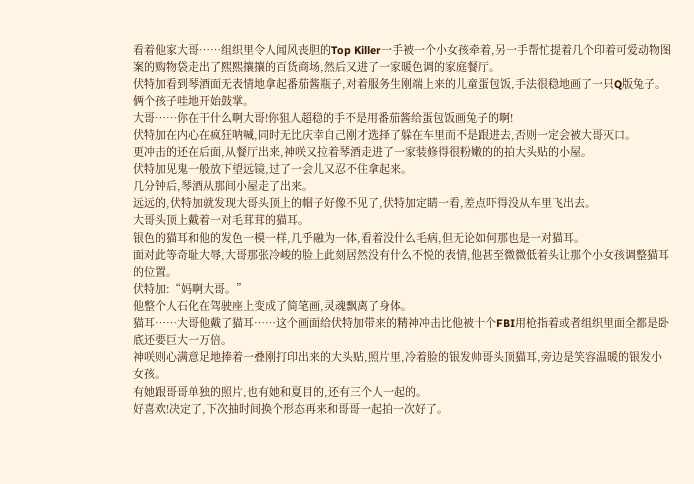看着他家大哥……组织里令人闻风丧胆的Top Killer一手被一个小女孩牵着,另一手帮忙提着几个印着可爱动物图案的购物袋走出了熙熙攘攘的百货商场,然后又进了一家暖色调的家庭餐厅。
伏特加看到琴酒面无表情地拿起番茄酱瓶子,对着服务生刚端上来的儿童蛋包饭,手法很稳地画了一只Q版兔子。
俩个孩子哇地开始鼓掌。
大哥……你在干什么啊大哥!你狙人超稳的手不是用番茄酱给蛋包饭画兔子的啊!
伏特加在内心在疯狂呐喊,同时无比庆幸自己刚才选择了躲在车里而不是跟进去,否则一定会被大哥灭口。
更冲击的还在后面,从餐厅出来,神咲又拉着琴酒走进了一家装修得很粉嫩的的拍大头贴的小屋。
伏特加见鬼一般放下望远镜,过了一会儿又忍不住拿起来。
几分钟后,琴酒从那间小屋走了出来。
远远的,伏特加就发现大哥头顶上的帽子好像不见了,伏特加定睛一看,差点吓得没从车里飞出去。
大哥头顶上戴着一对毛茸茸的猫耳。
银色的猫耳和他的发色一模一样,几乎融为一体,看着没什么毛病,但无论如何那也是一对猫耳。
面对此等奇耻大辱,大哥那张冷峻的脸上此刻居然没有什么不悦的表情,他甚至微微低着头让那个小女孩调整猫耳的位置。
伏特加:“妈啊大哥。”
他整个人石化在驾驶座上变成了简笔画,灵魂飘离了身体。
猫耳……大哥他戴了猫耳……这个画面给伏特加带来的精神冲击比他被十个FBI用枪指着或者组织里面全都是卧底还要巨大一万倍。
神咲则心满意足地捧着一叠刚打印出来的大头贴,照片里,冷着脸的银发帅哥头顶猫耳,旁边是笑容温暖的银发小女孩。
有她跟哥哥单独的照片,也有她和夏目的,还有三个人一起的。
好喜欢!决定了,下次抽时间换个形态再来和哥哥一起拍一次好了。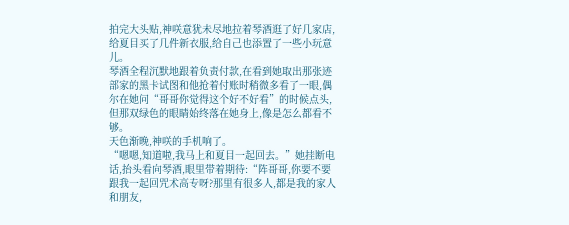拍完大头贴,神咲意犹未尽地拉着琴酒逛了好几家店,给夏目买了几件新衣服,给自己也添置了一些小玩意儿。
琴酒全程沉默地跟着负责付款,在看到她取出那张迹部家的黑卡试图和他抢着付账时稍微多看了一眼,偶尔在她问“哥哥你觉得这个好不好看”的时候点头,但那双绿色的眼睛始终落在她身上,像是怎么都看不够。
天色渐晚,神咲的手机响了。
“嗯嗯,知道啦,我马上和夏目一起回去。”她挂断电话,抬头看向琴酒,眼里带着期待:“阵哥哥,你要不要跟我一起回咒术高专呀?那里有很多人,都是我的家人和朋友,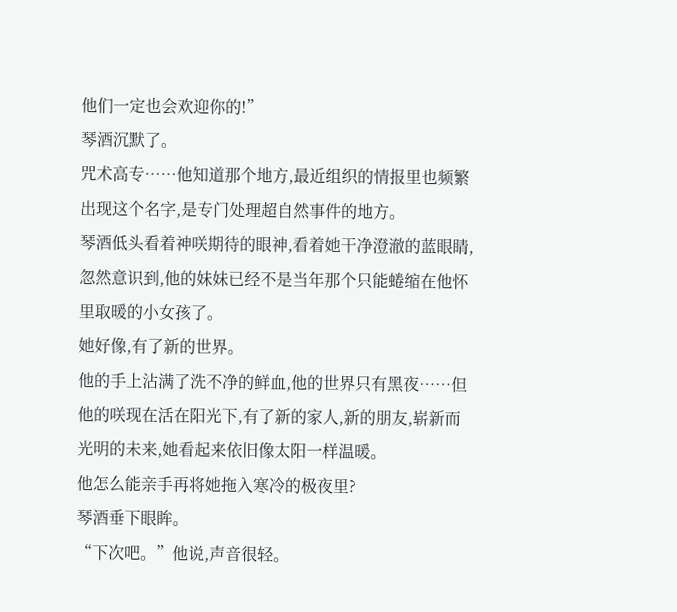他们一定也会欢迎你的!”
琴酒沉默了。
咒术高专……他知道那个地方,最近组织的情报里也频繁出现这个名字,是专门处理超自然事件的地方。
琴酒低头看着神咲期待的眼神,看着她干净澄澈的蓝眼睛,忽然意识到,他的妹妹已经不是当年那个只能蜷缩在他怀里取暖的小女孩了。
她好像,有了新的世界。
他的手上沾满了洗不净的鲜血,他的世界只有黑夜……但他的咲现在活在阳光下,有了新的家人,新的朋友,崭新而光明的未来,她看起来依旧像太阳一样温暖。
他怎么能亲手再将她拖入寒冷的极夜里?
琴酒垂下眼眸。
“下次吧。”他说,声音很轻。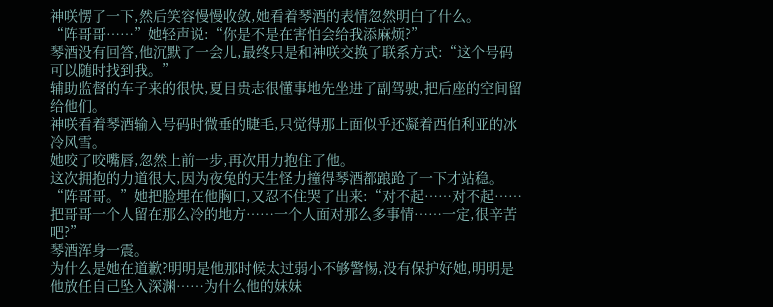神咲愣了一下,然后笑容慢慢收敛,她看着琴酒的表情忽然明白了什么。
“阵哥哥……”她轻声说:“你是不是在害怕会给我添麻烦?”
琴酒没有回答,他沉默了一会儿,最终只是和神咲交换了联系方式:“这个号码可以随时找到我。”
辅助监督的车子来的很快,夏目贵志很懂事地先坐进了副驾驶,把后座的空间留给他们。
神咲看着琴酒输入号码时微垂的睫毛,只觉得那上面似乎还凝着西伯利亚的冰冷风雪。
她咬了咬嘴唇,忽然上前一步,再次用力抱住了他。
这次拥抱的力道很大,因为夜兔的天生怪力撞得琴酒都踉跄了一下才站稳。
“阵哥哥。”她把脸埋在他胸口,又忍不住哭了出来:“对不起……对不起……把哥哥一个人留在那么冷的地方……一个人面对那么多事情……一定,很辛苦吧?”
琴酒浑身一震。
为什么是她在道歉?明明是他那时候太过弱小不够警惕,没有保护好她,明明是他放任自己坠入深渊……为什么他的妹妹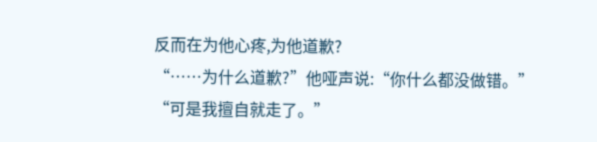反而在为他心疼,为他道歉?
“……为什么道歉?”他哑声说:“你什么都没做错。”
“可是我擅自就走了。”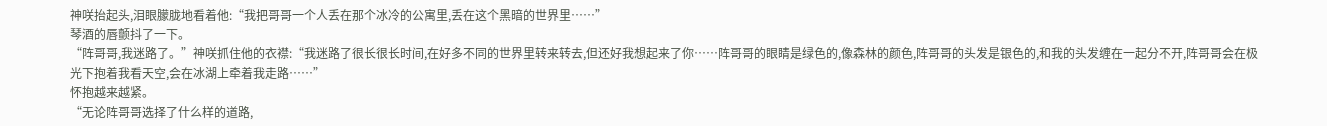神咲抬起头,泪眼朦胧地看着他:“我把哥哥一个人丢在那个冰冷的公寓里,丢在这个黑暗的世界里……”
琴酒的唇颤抖了一下。
“阵哥哥,我迷路了。”神咲抓住他的衣襟:“我迷路了很长很长时间,在好多不同的世界里转来转去,但还好我想起来了你……阵哥哥的眼睛是绿色的,像森林的颜色,阵哥哥的头发是银色的,和我的头发缠在一起分不开,阵哥哥会在极光下抱着我看天空,会在冰湖上牵着我走路……”
怀抱越来越紧。
“无论阵哥哥选择了什么样的道路,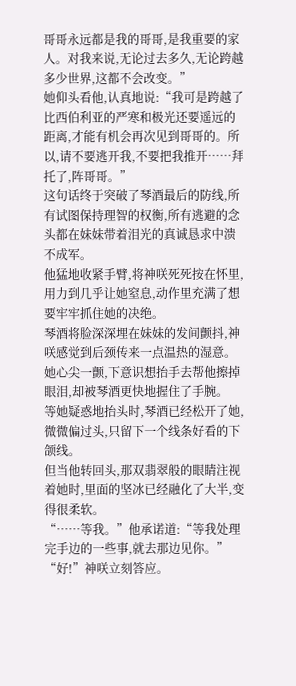哥哥永远都是我的哥哥,是我重要的家人。对我来说,无论过去多久,无论跨越多少世界,这都不会改变。”
她仰头看他,认真地说:“我可是跨越了比西伯利亚的严寒和极光还要遥远的距离,才能有机会再次见到哥哥的。所以,请不要逃开我,不要把我推开……拜托了,阵哥哥。”
这句话终于突破了琴酒最后的防线,所有试图保持理智的权衡,所有逃避的念头都在妹妹带着泪光的真诚恳求中溃不成军。
他猛地收紧手臂,将神咲死死按在怀里,用力到几乎让她窒息,动作里充满了想要牢牢抓住她的决绝。
琴酒将脸深深埋在妹妹的发间颤抖,神咲感觉到后颈传来一点温热的湿意。她心尖一颤,下意识想抬手去帮他擦掉眼泪,却被琴酒更快地握住了手腕。
等她疑惑地抬头时,琴酒已经松开了她,微微偏过头,只留下一个线条好看的下颌线。
但当他转回头,那双翡翠般的眼睛注视着她时,里面的坚冰已经融化了大半,变得很柔软。
“……等我。”他承诺道:“等我处理完手边的一些事,就去那边见你。”
“好!”神咲立刻答应。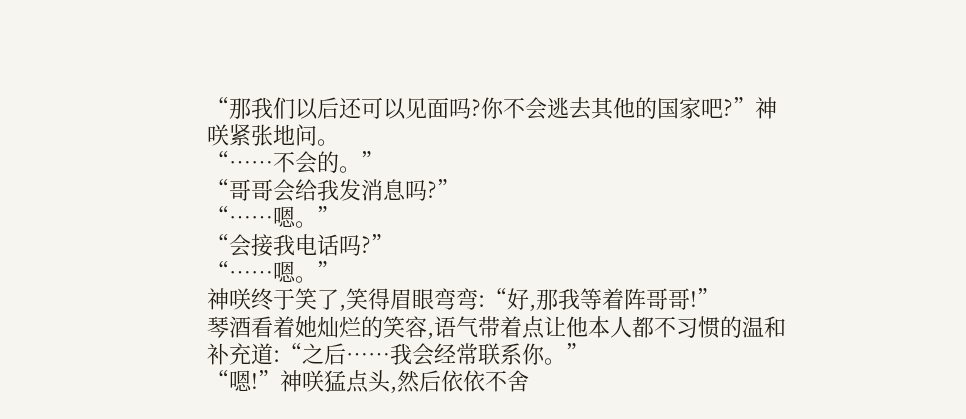“那我们以后还可以见面吗?你不会逃去其他的国家吧?”神咲紧张地问。
“……不会的。”
“哥哥会给我发消息吗?”
“……嗯。”
“会接我电话吗?”
“……嗯。”
神咲终于笑了,笑得眉眼弯弯:“好,那我等着阵哥哥!”
琴酒看着她灿烂的笑容,语气带着点让他本人都不习惯的温和补充道:“之后……我会经常联系你。”
“嗯!”神咲猛点头,然后依依不舍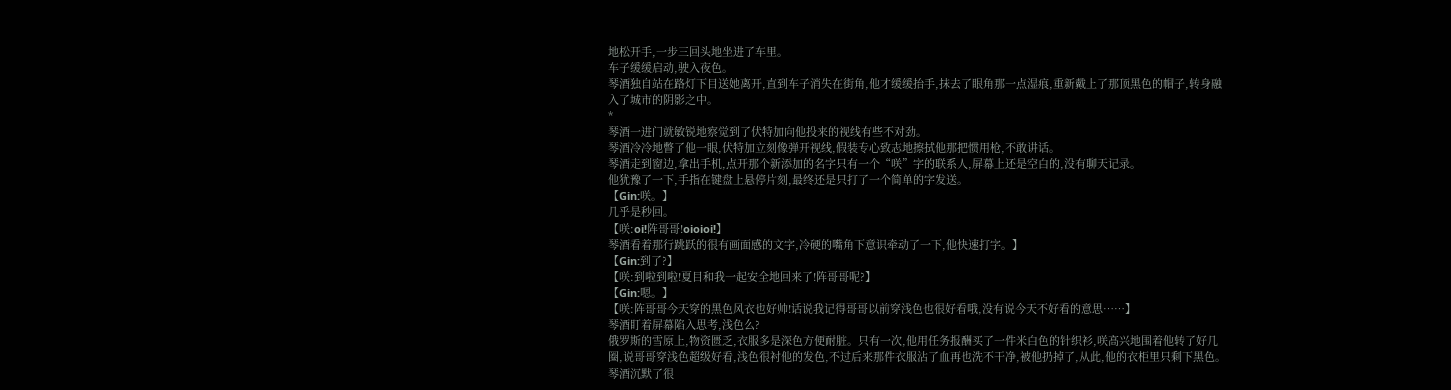地松开手,一步三回头地坐进了车里。
车子缓缓启动,驶入夜色。
琴酒独自站在路灯下目送她离开,直到车子消失在街角,他才缓缓抬手,抹去了眼角那一点湿痕,重新戴上了那顶黑色的帽子,转身融入了城市的阴影之中。
*
琴酒一进门就敏锐地察觉到了伏特加向他投来的视线有些不对劲。
琴酒冷冷地瞥了他一眼,伏特加立刻像弹开视线,假装专心致志地擦拭他那把惯用枪,不敢讲话。
琴酒走到窗边,拿出手机,点开那个新添加的名字只有一个“咲”字的联系人,屏幕上还是空白的,没有聊天记录。
他犹豫了一下,手指在键盘上悬停片刻,最终还是只打了一个简单的字发送。
【Gin:咲。】
几乎是秒回。
【咲:oi!阵哥哥!oioioi!】
琴酒看着那行跳跃的很有画面感的文字,冷硬的嘴角下意识牵动了一下,他快速打字。】
【Gin:到了?】
【咲:到啦到啦!夏目和我一起安全地回来了!阵哥哥呢?】
【Gin:嗯。】
【咲:阵哥哥今天穿的黑色风衣也好帅!话说我记得哥哥以前穿浅色也很好看哦,没有说今天不好看的意思……】
琴酒盯着屏幕陷入思考,浅色么?
俄罗斯的雪原上,物资匮乏,衣服多是深色方便耐脏。只有一次,他用任务报酬买了一件米白色的针织衫,咲高兴地围着他转了好几圈,说哥哥穿浅色超级好看,浅色很衬他的发色,不过后来那件衣服沾了血再也洗不干净,被他扔掉了,从此,他的衣柜里只剩下黑色。
琴酒沉默了很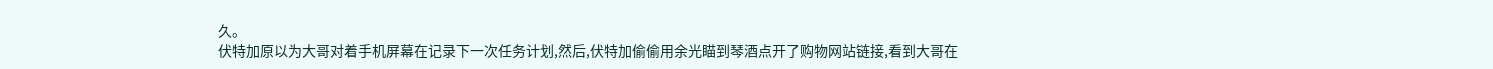久。
伏特加原以为大哥对着手机屏幕在记录下一次任务计划,然后,伏特加偷偷用余光瞄到琴酒点开了购物网站链接,看到大哥在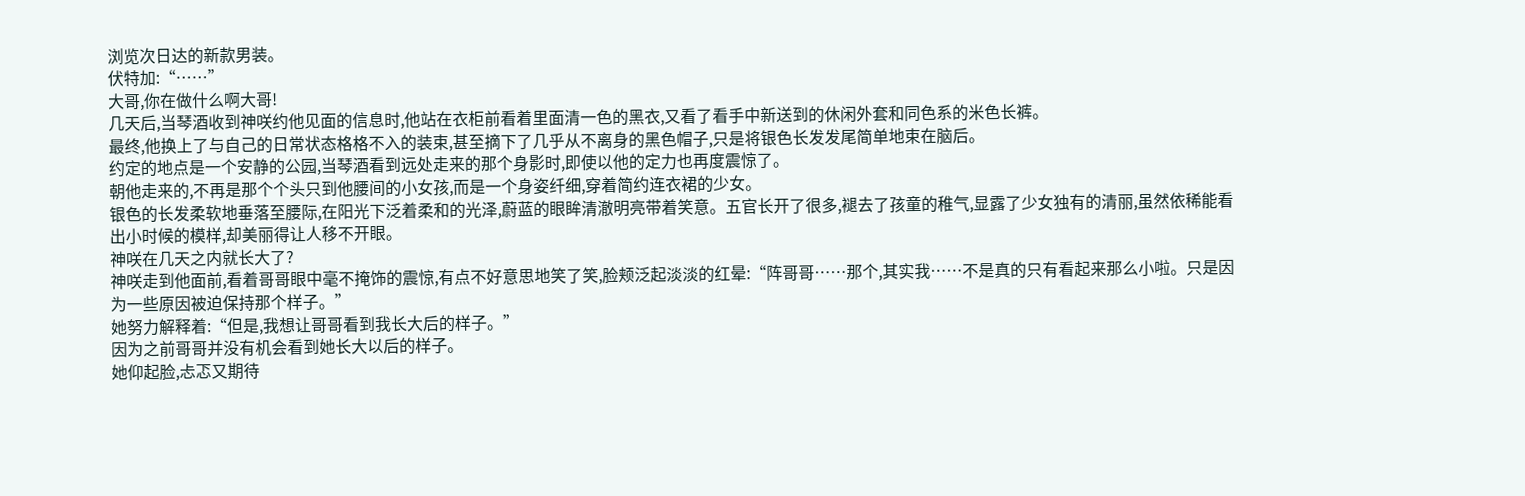浏览次日达的新款男装。
伏特加:“……”
大哥,你在做什么啊大哥!
几天后,当琴酒收到神咲约他见面的信息时,他站在衣柜前看着里面清一色的黑衣,又看了看手中新送到的休闲外套和同色系的米色长裤。
最终,他换上了与自己的日常状态格格不入的装束,甚至摘下了几乎从不离身的黑色帽子,只是将银色长发发尾简单地束在脑后。
约定的地点是一个安静的公园,当琴酒看到远处走来的那个身影时,即使以他的定力也再度震惊了。
朝他走来的,不再是那个个头只到他腰间的小女孩,而是一个身姿纤细,穿着简约连衣裙的少女。
银色的长发柔软地垂落至腰际,在阳光下泛着柔和的光泽,蔚蓝的眼眸清澈明亮带着笑意。五官长开了很多,褪去了孩童的稚气,显露了少女独有的清丽,虽然依稀能看出小时候的模样,却美丽得让人移不开眼。
神咲在几天之内就长大了?
神咲走到他面前,看着哥哥眼中毫不掩饰的震惊,有点不好意思地笑了笑,脸颊泛起淡淡的红晕:“阵哥哥……那个,其实我……不是真的只有看起来那么小啦。只是因为一些原因被迫保持那个样子。”
她努力解释着:“但是,我想让哥哥看到我长大后的样子。”
因为之前哥哥并没有机会看到她长大以后的样子。
她仰起脸,忐忑又期待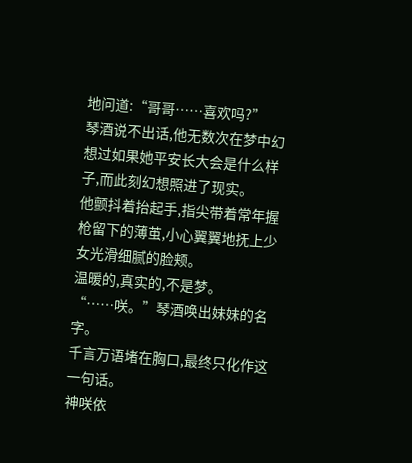地问道:“哥哥……喜欢吗?”
琴酒说不出话,他无数次在梦中幻想过如果她平安长大会是什么样子,而此刻幻想照进了现实。
他颤抖着抬起手,指尖带着常年握枪留下的薄茧,小心翼翼地抚上少女光滑细腻的脸颊。
温暖的,真实的,不是梦。
“……咲。”琴酒唤出妹妹的名字。
千言万语堵在胸口,最终只化作这一句话。
神咲依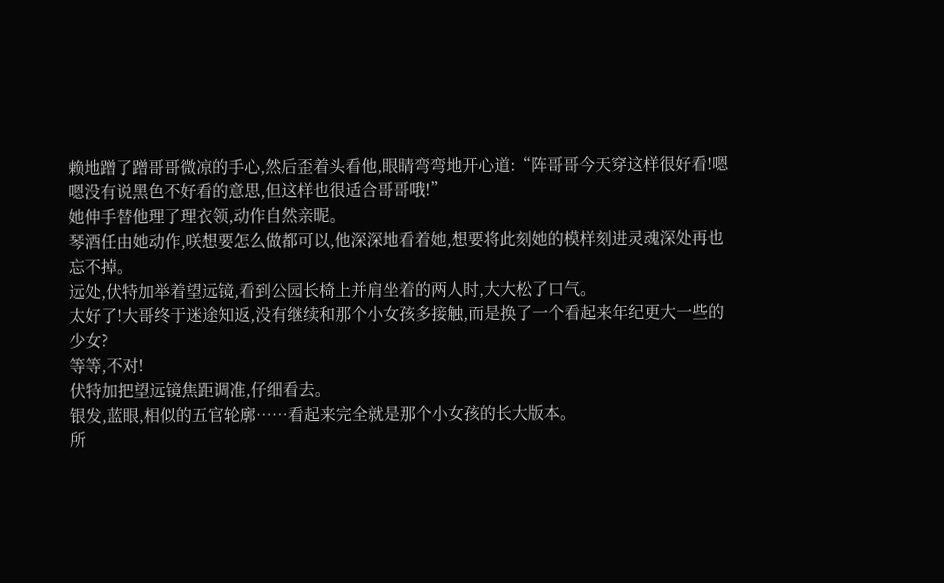赖地蹭了蹭哥哥微凉的手心,然后歪着头看他,眼睛弯弯地开心道:“阵哥哥今天穿这样很好看!嗯嗯没有说黑色不好看的意思,但这样也很适合哥哥哦!”
她伸手替他理了理衣领,动作自然亲昵。
琴酒任由她动作,咲想要怎么做都可以,他深深地看着她,想要将此刻她的模样刻进灵魂深处再也忘不掉。
远处,伏特加举着望远镜,看到公园长椅上并肩坐着的两人时,大大松了口气。
太好了!大哥终于迷途知返,没有继续和那个小女孩多接触,而是换了一个看起来年纪更大一些的少女?
等等,不对!
伏特加把望远镜焦距调准,仔细看去。
银发,蓝眼,相似的五官轮廓……看起来完全就是那个小女孩的长大版本。
所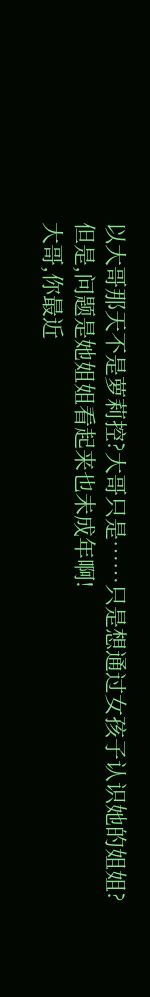以大哥那天不是萝莉控?大哥只是……只是想通过女孩子认识她的姐姐?
但是,问题是她姐姐看起来也未成年啊!
大哥,你最近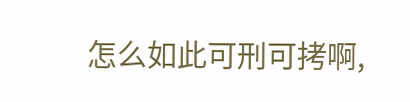怎么如此可刑可拷啊,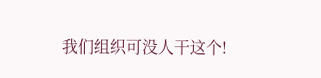我们组织可没人干这个!